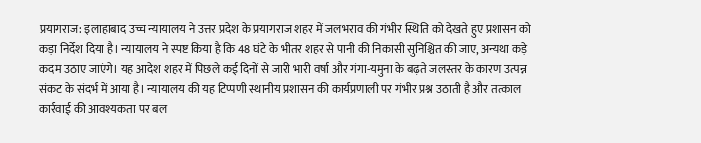प्रयागराज: इलाहाबाद उच्च न्यायालय ने उत्तर प्रदेश के प्रयागराज शहर में जलभराव की गंभीर स्थिति को देखते हुए प्रशासन को कड़ा निर्देश दिया है। न्यायालय ने स्पष्ट किया है कि 48 घंटे के भीतर शहर से पानी की निकासी सुनिश्चित की जाए, अन्यथा कड़े कदम उठाए जाएंगे। यह आदेश शहर में पिछले कई दिनों से जारी भारी वर्षा और गंगा-यमुना के बढ़ते जलस्तर के कारण उत्पन्न संकट के संदर्भ में आया है। न्यायालय की यह टिप्पणी स्थानीय प्रशासन की कार्यप्रणाली पर गंभीर प्रश्न उठाती है और तत्काल कार्रवाई की आवश्यकता पर बल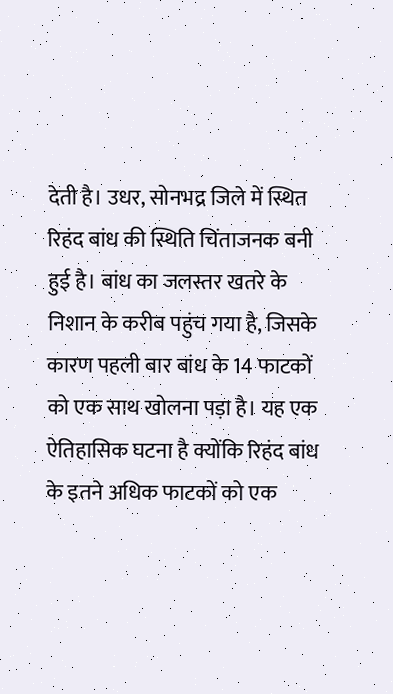देती है। उधर, सोनभद्र जिले में स्थित रिहंद बांध की स्थिति चिंताजनक बनी हुई है। बांध का जलस्तर खतरे के निशान के करीब पहुंच गया है, जिसके कारण पहली बार बांध के 14 फाटकों को एक साथ खोलना पड़ा है। यह एक ऐतिहासिक घटना है क्योंकि रिहंद बांध के इतने अधिक फाटकों को एक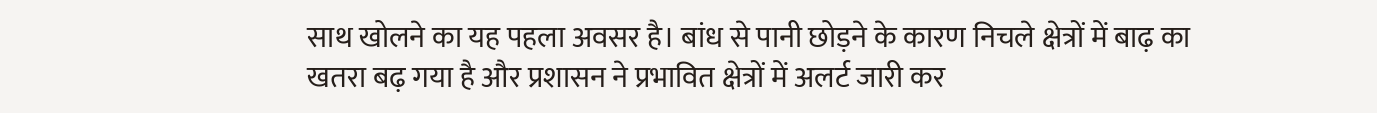साथ खोलने का यह पहला अवसर है। बांध से पानी छोड़ने के कारण निचले क्षेत्रों में बाढ़ का खतरा बढ़ गया है और प्रशासन ने प्रभावित क्षेत्रों में अलर्ट जारी कर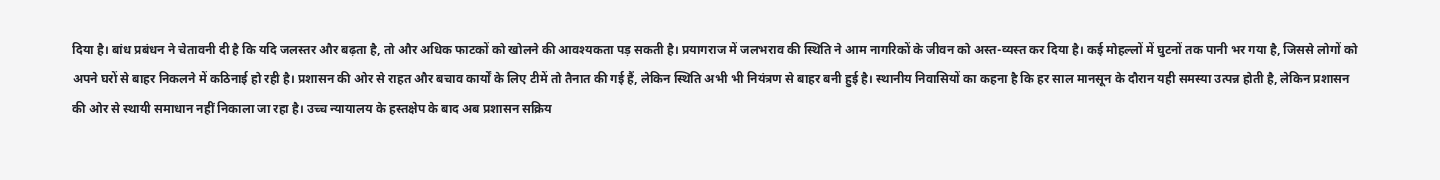दिया है। बांध प्रबंधन ने चेतावनी दी है कि यदि जलस्तर और बढ़ता है, तो और अधिक फाटकों को खोलने की आवश्यकता पड़ सकती है। प्रयागराज में जलभराव की स्थिति ने आम नागरिकों के जीवन को अस्त-व्यस्त कर दिया है। कई मोहल्लों में घुटनों तक पानी भर गया है, जिससे लोगों को अपने घरों से बाहर निकलने में कठिनाई हो रही है। प्रशासन की ओर से राहत और बचाव कार्यों के लिए टीमें तो तैनात की गई हैं, लेकिन स्थिति अभी भी नियंत्रण से बाहर बनी हुई है। स्थानीय निवासियों का कहना है कि हर साल मानसून के दौरान यही समस्या उत्पन्न होती है, लेकिन प्रशासन की ओर से स्थायी समाधान नहीं निकाला जा रहा है। उच्च न्यायालय के हस्तक्षेप के बाद अब प्रशासन सक्रिय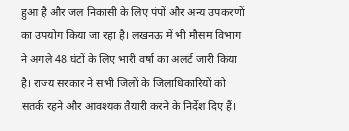हुआ है और जल निकासी के लिए पंपों और अन्य उपकरणों का उपयोग किया जा रहा है। लखनऊ में भी मौसम विभाग ने अगले 48 घंटों के लिए भारी वर्षा का अलर्ट जारी किया है। राज्य सरकार ने सभी जिलों के जिलाधिकारियों को सतर्क रहने और आवश्यक तैयारी करने के निर्देश दिए हैं।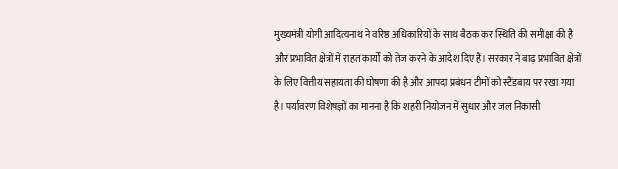मुख्यमंत्री योगी आदित्यनाथ ने वरिष्ठ अधिकारियों के साथ बैठक कर स्थिति की समीक्षा की है और प्रभावित क्षेत्रों में राहत कार्यों को तेज करने के आदेश दिए हैं। सरकार ने बाढ़ प्रभावित क्षेत्रों के लिए वित्तीय सहायता की घोषणा की है और आपदा प्रबंधन टीमों को स्टैंडबाय पर रखा गया है। पर्यावरण विशेषज्ञों का मानना है कि शहरी नियोजन में सुधार और जल निकासी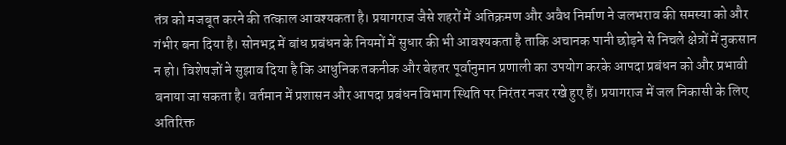तंत्र को मजबूत करने की तत्काल आवश्यकता है। प्रयागराज जैसे शहरों में अतिक्रमण और अवैध निर्माण ने जलभराव की समस्या को और गंभीर बना दिया है। सोनभद्र में बांध प्रबंधन के नियमों में सुधार की भी आवश्यकता है ताकि अचानक पानी छोड़ने से निचले क्षेत्रों में नुकसान न हो। विशेषज्ञों ने सुझाव दिया है कि आधुनिक तकनीक और बेहतर पूर्वानुमान प्रणाली का उपयोग करके आपदा प्रबंधन को और प्रभावी बनाया जा सकता है। वर्तमान में प्रशासन और आपदा प्रबंधन विभाग स्थिति पर निरंतर नजर रखे हुए हैं। प्रयागराज में जल निकासी के लिए अतिरिक्त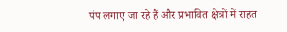पंप लगाए जा रहे हैं और प्रभावित क्षेत्रों में राहत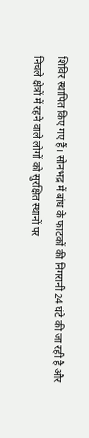शिविर स्थापित किए गए हैं। सोनभद्र में बांध के फाटकों की निगरानी 24 घंटे की जा रही है और निचले क्षेत्रों में रहने वाले लोगों को सुरक्षित स्थानों पर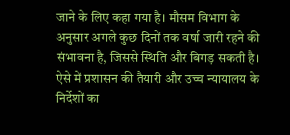जाने के लिए कहा गया है। मौसम विभाग के अनुसार अगले कुछ दिनों तक वर्षा जारी रहने की संभावना है, जिससे स्थिति और बिगड़ सकती है। ऐसे में प्रशासन की तैयारी और उच्च न्यायालय के निर्देशों का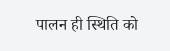पालन ही स्थिति को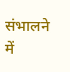संभालने में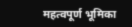महत्वपूर्ण भूमिका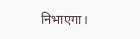निभाएगा।